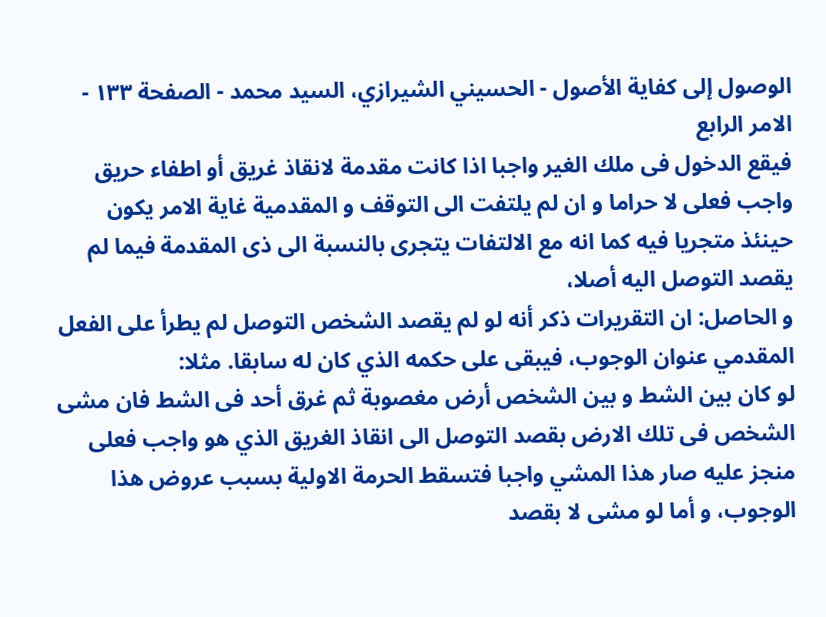الوصول إلى كفاية الأصول - الحسيني الشيرازي، السيد محمد - الصفحة ١٣٣ - الامر الرابع
فيقع الدخول فى ملك الغير واجبا اذا كانت مقدمة لانقاذ غريق أو اطفاء حريق واجب فعلى لا حراما و ان لم يلتفت الى التوقف و المقدمية غاية الامر يكون حينئذ متجريا فيه كما انه مع الالتفات يتجرى بالنسبة الى ذى المقدمة فيما لم يقصد التوصل اليه أصلا،
و الحاصل: ان التقريرات ذكر أنه لو لم يقصد الشخص التوصل لم يطرأ على الفعل المقدمي عنوان الوجوب، فيبقى على حكمه الذي كان له سابقا. مثلا:
لو كان بين الشط و بين الشخص أرض مغصوبة ثم غرق أحد فى الشط فان مشى الشخص فى تلك الارض بقصد التوصل الى انقاذ الغريق الذي هو واجب فعلى منجز عليه صار هذا المشي واجبا فتسقط الحرمة الاولية بسبب عروض هذا الوجوب، و أما لو مشى لا بقصد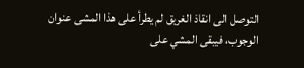التوصل الى انقاذ الغريق لم يطرأ على هذا المشى عنوان الوجوب، فيبقى المشي على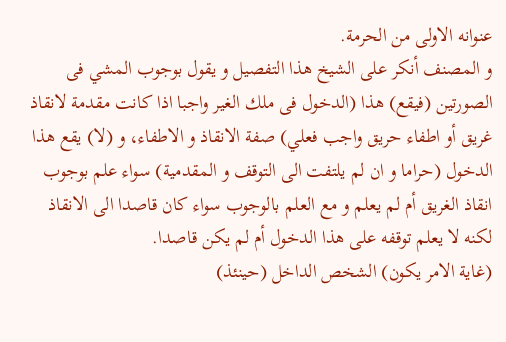عنوانه الاولى من الحرمة.
و المصنف أنكر على الشيخ هذا التفصيل و يقول بوجوب المشي فى الصورتين (فيقع) هذا (الدخول فى ملك الغير واجبا اذا كانت مقدمة لانقاذ غريق أو اطفاء حريق واجب فعلي) صفة الانقاذ و الاطفاء، و (لا) يقع هذا الدخول (حراما و ان لم يلتفت الى التوقف و المقدمية) سواء علم بوجوب انقاذ الغريق أم لم يعلم و مع العلم بالوجوب سواء كان قاصدا الى الانقاذ لكنه لا يعلم توقفه على هذا الدخول أم لم يكن قاصدا.
(غاية الامر يكون) الشخص الداخل (حينئذ)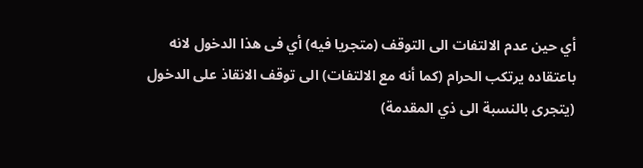أي حين عدم الالتفات الى التوقف (متجريا فيه) أي فى هذا الدخول لانه باعتقاده يرتكب الحرام (كما أنه مع الالتفات) الى توقف الانقاذ على الدخول (يتجرى بالنسبة الى ذي المقدمة)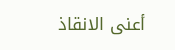أعنى الانقاذ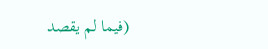(فيما لم يقصد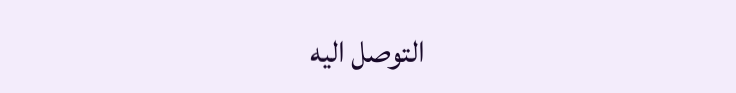التوصل اليه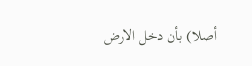أصلا) بأن دخل الارض